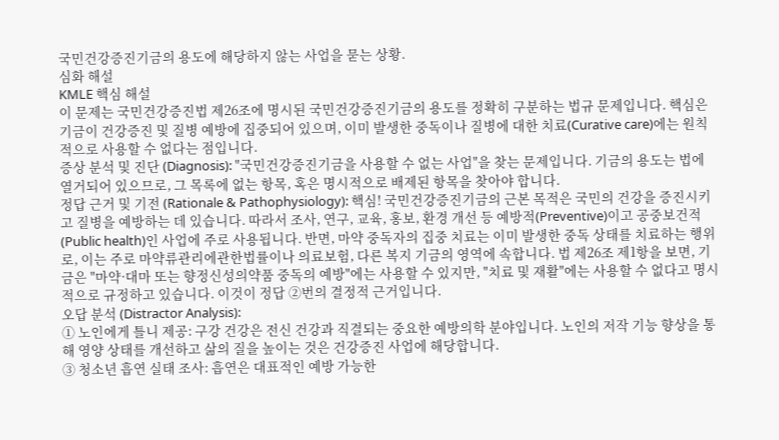국민건강증진기금의 용도에 해당하지 않는 사업을 묻는 상황.
심화 해설
KMLE 핵심 해설
이 문제는 국민건강증진법 제26조에 명시된 국민건강증진기금의 용도를 정확히 구분하는 법규 문제입니다. 핵심은 기금이 건강증진 및 질병 예방에 집중되어 있으며, 이미 발생한 중독이나 질병에 대한 치료(Curative care)에는 원칙적으로 사용할 수 없다는 점입니다.
증상 분석 및 진단 (Diagnosis): "국민건강증진기금을 사용할 수 없는 사업"을 찾는 문제입니다. 기금의 용도는 법에 열거되어 있으므로, 그 목록에 없는 항목, 혹은 명시적으로 배제된 항목을 찾아야 합니다.
정답 근거 및 기전 (Rationale & Pathophysiology): 핵심! 국민건강증진기금의 근본 목적은 국민의 건강을 증진시키고 질병을 예방하는 데 있습니다. 따라서 조사, 연구, 교육, 홍보, 환경 개선 등 예방적(Preventive)이고 공중보건적(Public health)인 사업에 주로 사용됩니다. 반면, 마약 중독자의 집중 치료는 이미 발생한 중독 상태를 치료하는 행위로, 이는 주로 마약류관리에관한법률이나 의료보험, 다른 복지 기금의 영역에 속합니다. 법 제26조 제1항을 보면, 기금은 "마약·대마 또는 향정신성의약품 중독의 예방"에는 사용할 수 있지만, "치료 및 재활"에는 사용할 수 없다고 명시적으로 규정하고 있습니다. 이것이 정답 ②번의 결정적 근거입니다.
오답 분석 (Distractor Analysis):
① 노인에게 틀니 제공: 구강 건강은 전신 건강과 직결되는 중요한 예방의학 분야입니다. 노인의 저작 기능 향상을 통해 영양 상태를 개선하고 삶의 질을 높이는 것은 건강증진 사업에 해당합니다.
③ 청소년 흡연 실태 조사: 흡연은 대표적인 예방 가능한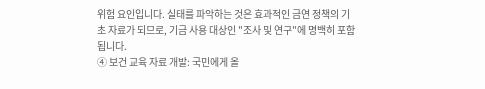위험 요인입니다. 실태를 파악하는 것은 효과적인 금연 정책의 기초 자료가 되므로, 기금 사용 대상인 "조사 및 연구"에 명백히 포함됩니다.
④ 보건 교육 자료 개발: 국민에게 올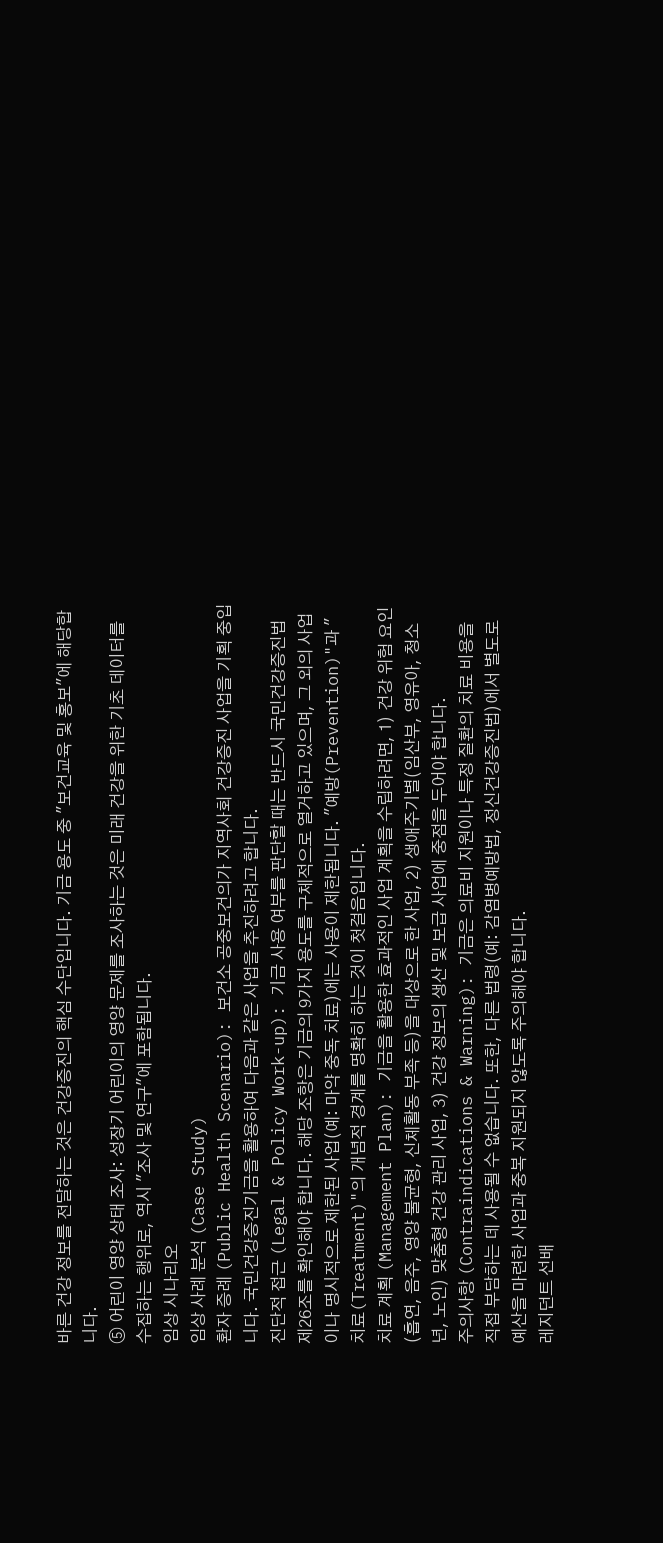바른 건강 정보를 전달하는 것은 건강증진의 핵심 수단입니다. 기금 용도 중 "보건교육 및 홍보"에 해당합니다.
⑤ 어린이 영양 상태 조사: 성장기 어린이의 영양 문제를 조사하는 것은 미래 건강을 위한 기초 데이터를 수집하는 행위로, 역시 "조사 및 연구"에 포함됩니다.
임상 시나리오
임상 사례 분석 (Case Study)
환자 증례 (Public Health Scenario): 보건소 공중보건의가 지역사회 건강증진 사업을 기획 중입니다. 국민건강증진기금을 활용하여 다음과 같은 사업을 추진하려고 합니다.
진단적 접근 (Legal & Policy Work-up): 기금 사용 여부를 판단할 때는 반드시 국민건강증진법 제26조를 확인해야 합니다. 해당 조항은 기금의 9가지 용도를 구체적으로 열거하고 있으며, 그 외의 사업이나 명시적으로 제한된 사업(예: 마약 중독 치료)에는 사용이 제한됩니다. "예방(Prevention)"과 "치료(Treatment)"의 개념적 경계를 명확히 하는 것이 첫걸음입니다.
치료 계획 (Management Plan): 기금을 활용한 효과적인 사업 계획을 수립하려면, 1) 건강 위험 요인(흡연, 음주, 영양 불균형, 신체활동 부족 등)을 대상으로 한 사업, 2) 생애주기별(임산부, 영유아, 청소년, 노인) 맞춤형 건강 관리 사업, 3) 건강 정보의 생산 및 보급 사업에 중점을 두어야 합니다.
주의사항 (Contraindications & Warning): 기금은 의료비 지원이나 특정 질환의 치료 비용을 직접 부담하는 데 사용될 수 없습니다. 또한, 다른 법령(예: 감염병예방법, 정신건강증진법)에서 별도로 예산을 마련한 사업과 중복 지원되지 않도록 주의해야 합니다.
레지던트 선배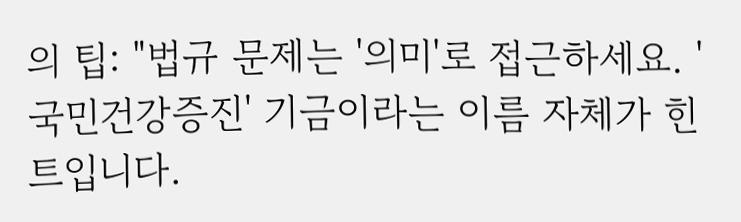의 팁: "법규 문제는 '의미'로 접근하세요. '국민건강증진' 기금이라는 이름 자체가 힌트입니다.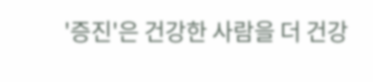'증진'은 건강한 사람을 더 건강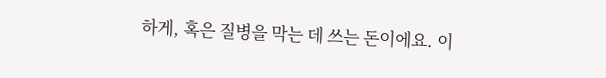하게, 혹은 질병을 막는 데 쓰는 돈이에요. 이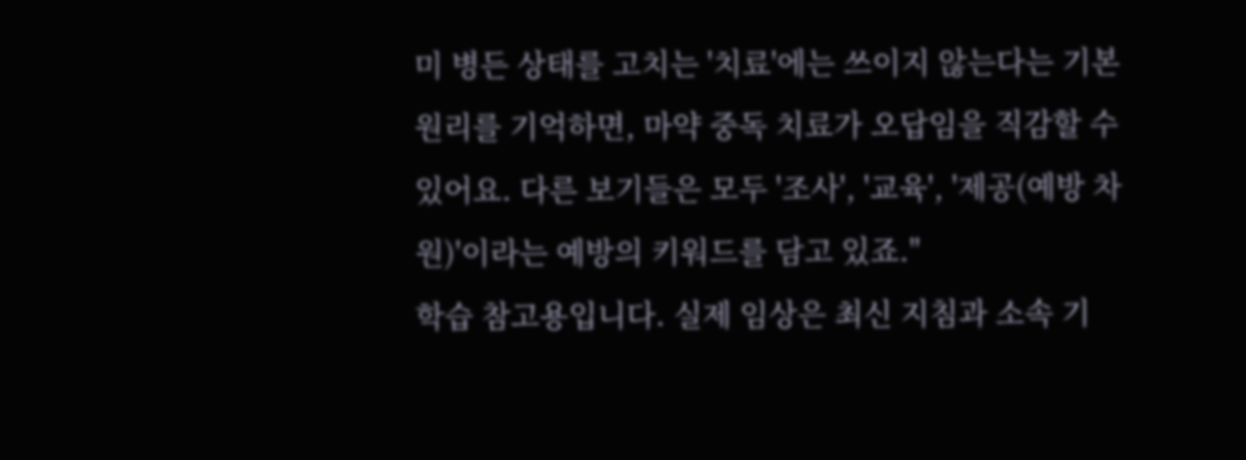미 병든 상태를 고치는 '치료'에는 쓰이지 않는다는 기본 원리를 기억하면, 마약 중독 치료가 오답임을 직감할 수 있어요. 다른 보기들은 모두 '조사', '교육', '제공(예방 차원)'이라는 예방의 키워드를 담고 있죠."
학습 참고용입니다. 실제 임상은 최신 지침과 소속 기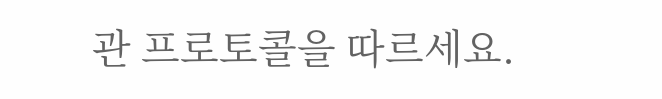관 프로토콜을 따르세요.